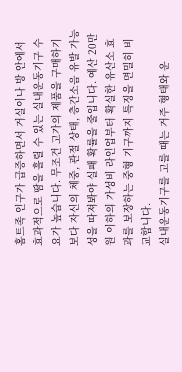홈트족 인구가 급증하면서 거실이나 방 안에서 효과적으로 땀을 흘릴 수 있는 실내운동기구 수요가 높습니다. 무조건 고가의 제품을 구매하기보다 자신의 체중, 관절 상태, 층간소음 유발 가능성을 따져봐야 실패 확률을 줄입니다. 예산 20만 원 이하의 가성비 라인업부터 확실한 유산소 효과를 보장하는 중형 기구까지 특징을 면밀히 비교합니다.
실내운동기구를 고를 때는 거주 형태와 운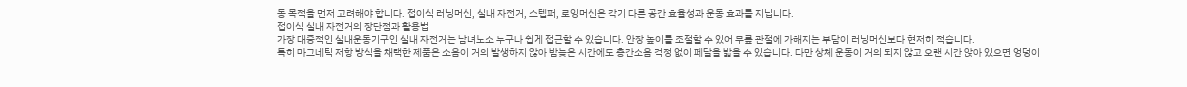동 목적을 먼저 고려해야 합니다. 접이식 러닝머신, 실내 자전거, 스텝퍼, 로잉머신은 각기 다른 공간 효율성과 운동 효과를 지닙니다.
접이식 실내 자전거의 장단점과 활용법
가장 대중적인 실내운동기구인 실내 자전거는 남녀노소 누구나 쉽게 접근할 수 있습니다. 안장 높이를 조절할 수 있어 무릎 관절에 가해지는 부담이 러닝머신보다 현저히 적습니다.
특히 마그네틱 저항 방식을 채택한 제품은 소음이 거의 발생하지 않아 밤늦은 시간에도 층간소음 걱정 없이 페달을 밟을 수 있습니다. 다만 상체 운동이 거의 되지 않고 오랜 시간 앉아 있으면 엉덩이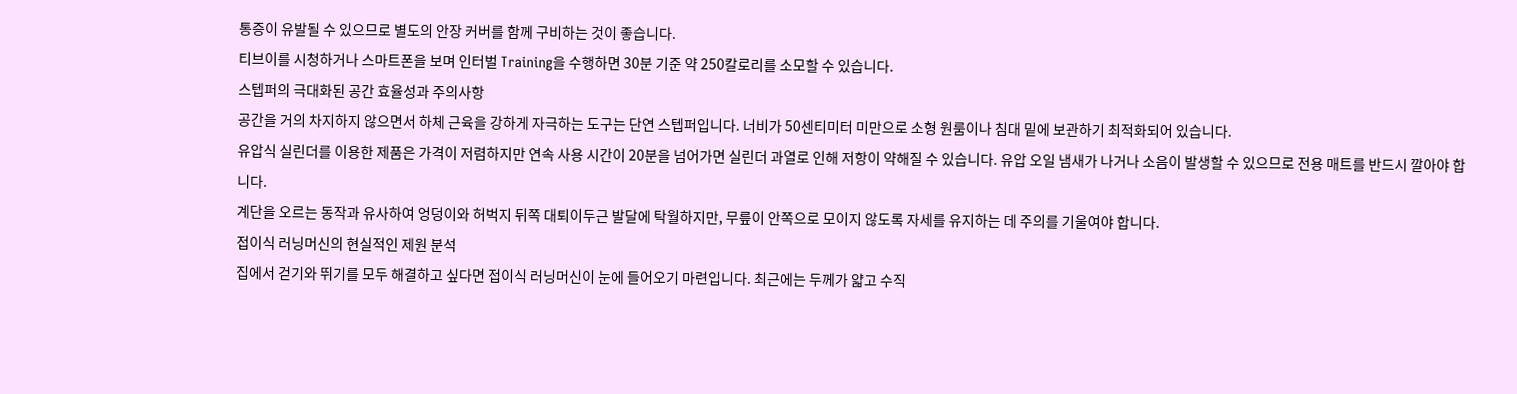통증이 유발될 수 있으므로 별도의 안장 커버를 함께 구비하는 것이 좋습니다.
티브이를 시청하거나 스마트폰을 보며 인터벌 Training을 수행하면 30분 기준 약 250칼로리를 소모할 수 있습니다.
스텝퍼의 극대화된 공간 효율성과 주의사항
공간을 거의 차지하지 않으면서 하체 근육을 강하게 자극하는 도구는 단연 스텝퍼입니다. 너비가 50센티미터 미만으로 소형 원룸이나 침대 밑에 보관하기 최적화되어 있습니다.
유압식 실린더를 이용한 제품은 가격이 저렴하지만 연속 사용 시간이 20분을 넘어가면 실린더 과열로 인해 저항이 약해질 수 있습니다. 유압 오일 냄새가 나거나 소음이 발생할 수 있으므로 전용 매트를 반드시 깔아야 합니다.
계단을 오르는 동작과 유사하여 엉덩이와 허벅지 뒤쪽 대퇴이두근 발달에 탁월하지만, 무릎이 안쪽으로 모이지 않도록 자세를 유지하는 데 주의를 기울여야 합니다.
접이식 러닝머신의 현실적인 제원 분석
집에서 걷기와 뛰기를 모두 해결하고 싶다면 접이식 러닝머신이 눈에 들어오기 마련입니다. 최근에는 두께가 얇고 수직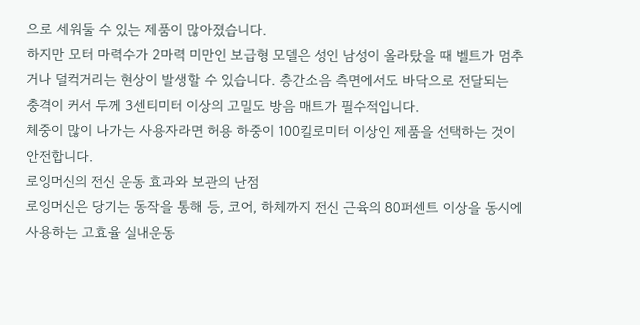으로 세워둘 수 있는 제품이 많아졌습니다.
하지만 모터 마력수가 2마력 미만인 보급형 모델은 성인 남성이 올라탔을 때 벨트가 멈추거나 덜컥거리는 현상이 발생할 수 있습니다. 층간소음 측면에서도 바닥으로 전달되는 충격이 커서 두께 3센티미터 이상의 고밀도 방음 매트가 필수적입니다.
체중이 많이 나가는 사용자라면 허용 하중이 100킬로미터 이상인 제품을 선택하는 것이 안전합니다.
로잉머신의 전신 운동 효과와 보관의 난점
로잉머신은 당기는 동작을 통해 등, 코어, 하체까지 전신 근육의 80퍼센트 이상을 동시에 사용하는 고효율 실내운동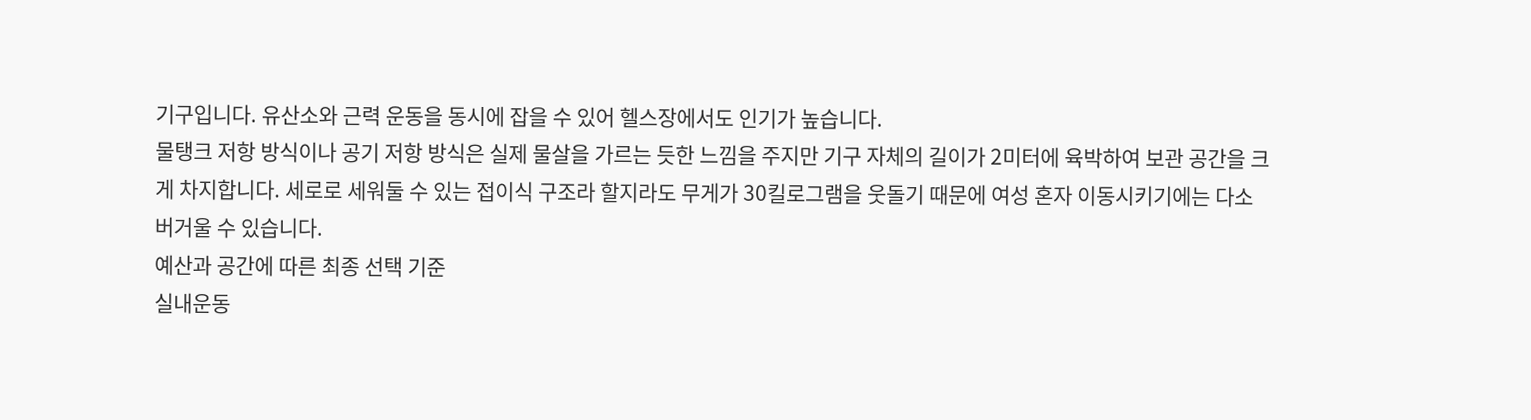기구입니다. 유산소와 근력 운동을 동시에 잡을 수 있어 헬스장에서도 인기가 높습니다.
물탱크 저항 방식이나 공기 저항 방식은 실제 물살을 가르는 듯한 느낌을 주지만 기구 자체의 길이가 2미터에 육박하여 보관 공간을 크게 차지합니다. 세로로 세워둘 수 있는 접이식 구조라 할지라도 무게가 30킬로그램을 웃돌기 때문에 여성 혼자 이동시키기에는 다소 버거울 수 있습니다.
예산과 공간에 따른 최종 선택 기준
실내운동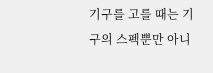기구를 고를 때는 기구의 스펙뿐만 아니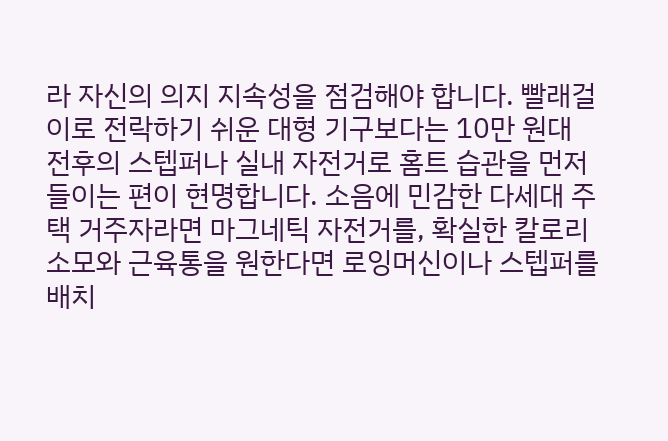라 자신의 의지 지속성을 점검해야 합니다. 빨래걸이로 전락하기 쉬운 대형 기구보다는 10만 원대 전후의 스텝퍼나 실내 자전거로 홈트 습관을 먼저 들이는 편이 현명합니다. 소음에 민감한 다세대 주택 거주자라면 마그네틱 자전거를, 확실한 칼로리 소모와 근육통을 원한다면 로잉머신이나 스텝퍼를 배치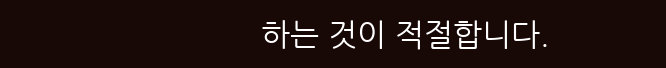하는 것이 적절합니다.